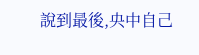說到最後,央中自己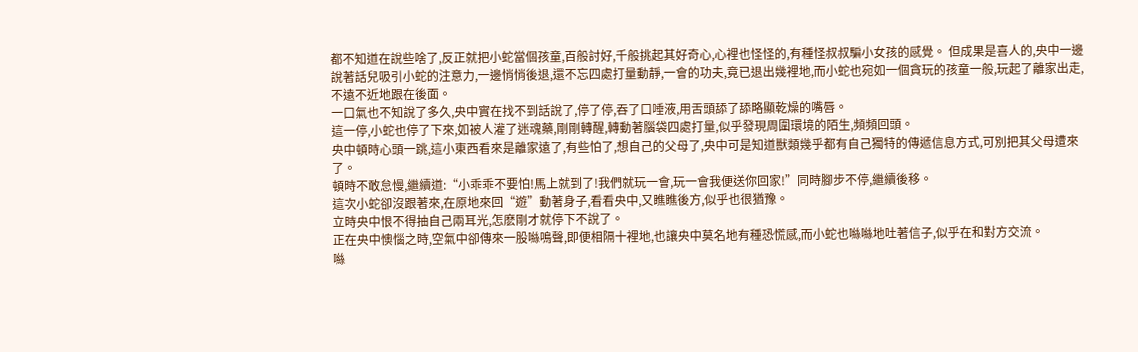都不知道在說些啥了,反正就把小蛇當個孩童,百般討好,千般挑起其好奇心,心裡也怪怪的,有種怪叔叔騙小女孩的感覺。 但成果是喜人的,央中一邊說著話兒吸引小蛇的注意力,一邊悄悄後退,還不忘四處打量動靜,一會的功夫,竟已退出幾裡地,而小蛇也宛如一個貪玩的孩童一般,玩起了離家出走,不遠不近地跟在後面。
一口氣也不知說了多久,央中實在找不到話說了,停了停,吞了口唾液,用舌頭舔了舔略顯乾燥的嘴唇。
這一停,小蛇也停了下來,如被人灌了迷魂藥,剛剛轉醒,轉動著腦袋四處打量,似乎發現周圍環境的陌生,頻頻回頭。
央中頓時心頭一跳,這小東西看來是離家遠了,有些怕了,想自己的父母了,央中可是知道獸類幾乎都有自己獨特的傳遞信息方式,可別把其父母遭來了。
頓時不敢怠慢,繼續道:“小乖乖不要怕!馬上就到了!我們就玩一會,玩一會我便送你回家!”同時腳步不停,繼續後移。
這次小蛇卻沒跟著來,在原地來回“遊”動著身子,看看央中,又瞧瞧後方,似乎也很猶豫。
立時央中恨不得抽自己兩耳光,怎麽剛才就停下不說了。
正在央中懊惱之時,空氣中卻傳來一股噝鳴聲,即便相隔十裡地,也讓央中莫名地有種恐慌感,而小蛇也噝噝地吐著信子,似乎在和對方交流。
噝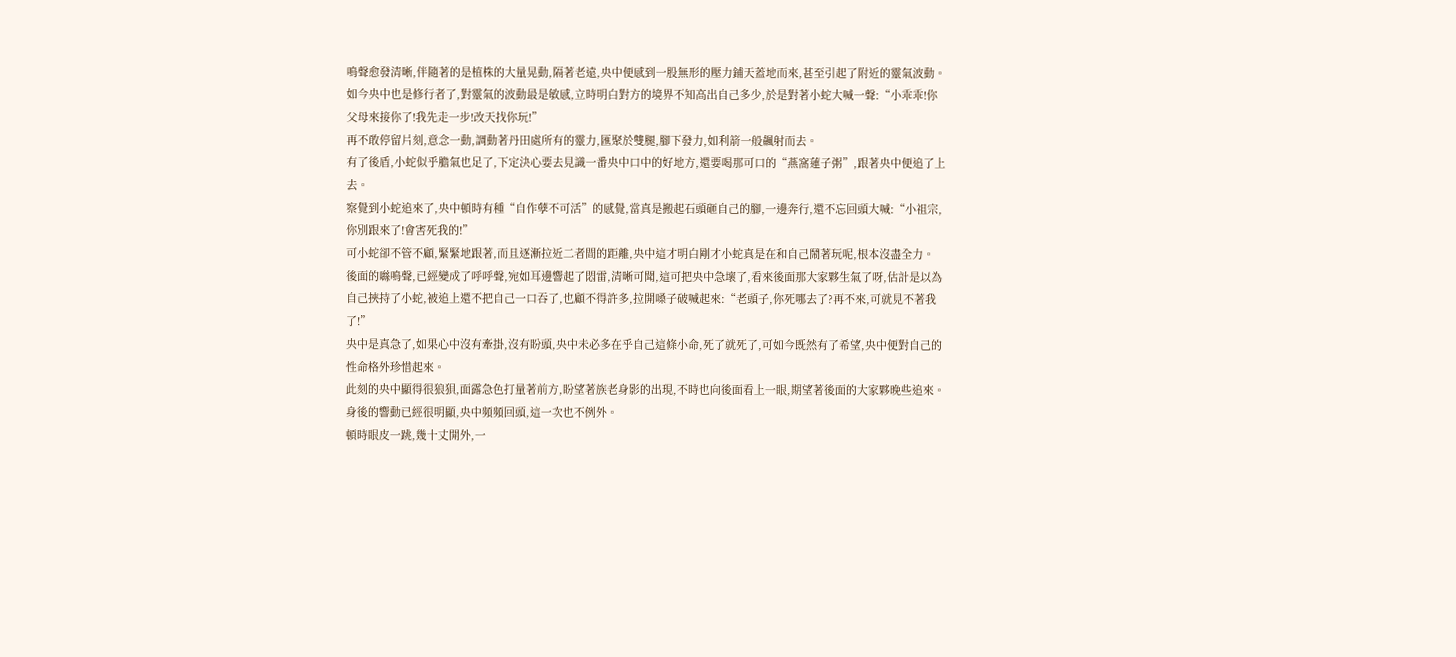鳴聲愈發清晰,伴隨著的是植株的大量晃動,隔著老遠,央中便感到一股無形的壓力鋪天蓋地而來,甚至引起了附近的靈氣波動。
如今央中也是修行者了,對靈氣的波動最是敏感,立時明白對方的境界不知高出自己多少,於是對著小蛇大喊一聲:“小乖乖!你父母來接你了!我先走一步!改天找你玩!”
再不敢停留片刻,意念一動,調動著丹田處所有的靈力,匯聚於雙腿,腳下發力,如利箭一般飆射而去。
有了後盾,小蛇似乎膽氣也足了,下定決心要去見識一番央中口中的好地方,還要喝那可口的“燕窩蓮子粥”,跟著央中便追了上去。
察覺到小蛇追來了,央中頓時有種“自作孽不可活”的感覺,當真是搬起石頭砸自己的腳,一邊奔行,還不忘回頭大喊:“小祖宗,你別跟來了!會害死我的!”
可小蛇卻不管不顧,緊緊地跟著,而且逐漸拉近二者間的距離,央中這才明白剛才小蛇真是在和自己鬧著玩呢,根本沒盡全力。
後面的噝鳴聲,已經變成了呼呼聲,宛如耳邊響起了悶雷,清晰可聞,這可把央中急壞了,看來後面那大家夥生氣了呀,估計是以為自己挾持了小蛇,被追上還不把自己一口吞了,也顧不得許多,拉開嗓子破喊起來:“老頭子,你死哪去了?再不來,可就見不著我了!”
央中是真急了,如果心中沒有牽掛,沒有盼頭,央中未必多在乎自己這條小命,死了就死了,可如今既然有了希望,央中便對自己的性命格外珍惜起來。
此刻的央中顯得很狼狽,面露急色打量著前方,盼望著族老身影的出現,不時也向後面看上一眼,期望著後面的大家夥晚些追來。
身後的響動已經很明顯,央中頻頻回頭,這一次也不例外。
頓時眼皮一跳,幾十丈開外,一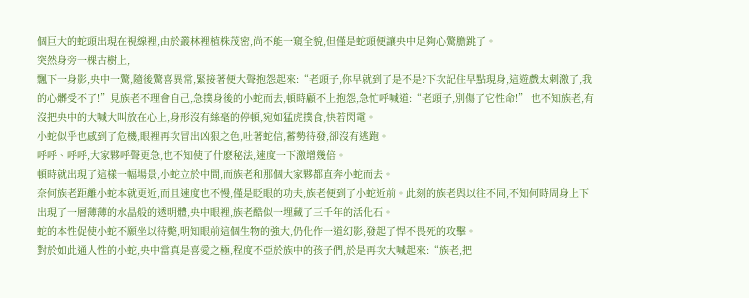個巨大的蛇頭出現在視線裡,由於叢林裡植株茂密,尚不能一窺全貌,但僅是蛇頭便讓央中足夠心驚膽跳了。
突然身旁一棵古樹上,
飄下一身影,央中一驚,隨後驚喜異常,緊接著便大聲抱怨起來:“老頭子,你早就到了是不是?下次記住早點現身,這遊戲太刺激了,我的心髒受不了!”見族老不理會自己,急撲身後的小蛇而去,頓時顧不上抱怨,急忙呼喊道:“老頭子,別傷了它性命!” 也不知族老,有沒把央中的大喊大叫放在心上,身形沒有絲毫的停頓,宛如猛虎撲食,快若閃電。
小蛇似乎也感到了危機,眼裡再次冒出凶狠之色,吐著蛇信,蓄勢待發,卻沒有逃跑。
呼呼、呼呼,大家夥呼聲更急,也不知使了什麽秘法,速度一下激增幾倍。
頓時就出現了這樣一幅場景,小蛇立於中間,而族老和那個大家夥都直奔小蛇而去。
奈何族老距離小蛇本就更近,而且速度也不慢,僅是眨眼的功夫,族老便到了小蛇近前。此刻的族老與以往不同,不知何時周身上下出現了一層薄薄的水晶般的透明體,央中眼裡,族老酷似一埋藏了三千年的活化石。
蛇的本性促使小蛇不願坐以待斃,明知眼前這個生物的強大,仍化作一道幻影,發起了悍不畏死的攻擊。
對於如此通人性的小蛇,央中當真是喜愛之極,程度不亞於族中的孩子們,於是再次大喊起來:“族老,把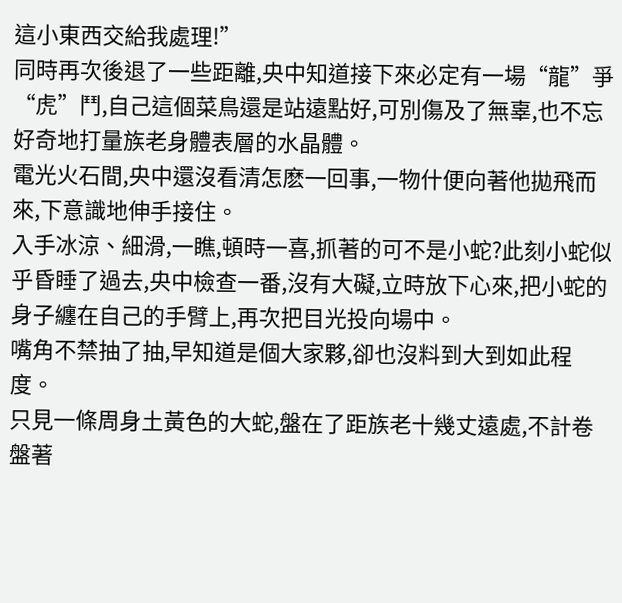這小東西交給我處理!”
同時再次後退了一些距離,央中知道接下來必定有一場“龍”爭“虎”鬥,自己這個菜鳥還是站遠點好,可別傷及了無辜,也不忘好奇地打量族老身體表層的水晶體。
電光火石間,央中還沒看清怎麽一回事,一物什便向著他拋飛而來,下意識地伸手接住。
入手冰涼、細滑,一瞧,頓時一喜,抓著的可不是小蛇?此刻小蛇似乎昏睡了過去,央中檢查一番,沒有大礙,立時放下心來,把小蛇的身子纏在自己的手臂上,再次把目光投向場中。
嘴角不禁抽了抽,早知道是個大家夥,卻也沒料到大到如此程度。
只見一條周身土黃色的大蛇,盤在了距族老十幾丈遠處,不計卷盤著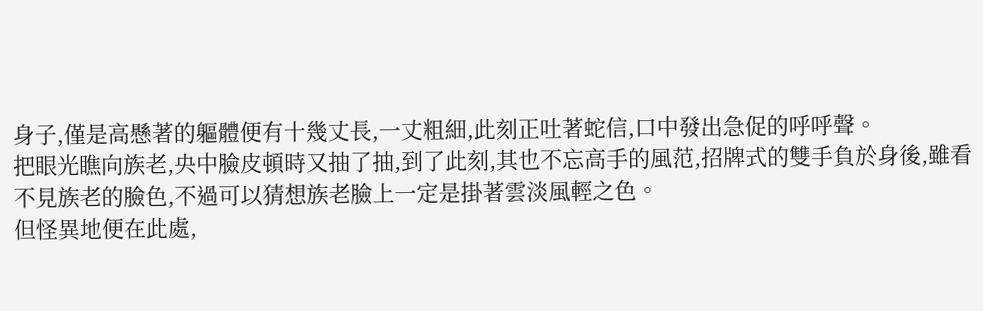身子,僅是高懸著的軀體便有十幾丈長,一丈粗細,此刻正吐著蛇信,口中發出急促的呼呼聲。
把眼光瞧向族老,央中臉皮頓時又抽了抽,到了此刻,其也不忘高手的風范,招牌式的雙手負於身後,雖看不見族老的臉色,不過可以猜想族老臉上一定是掛著雲淡風輕之色。
但怪異地便在此處,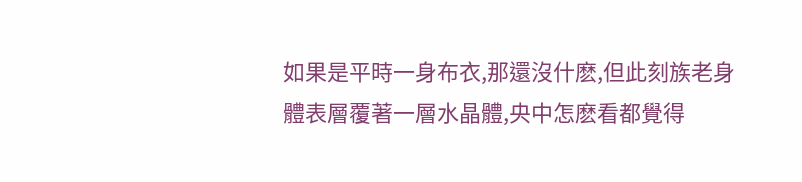如果是平時一身布衣,那還沒什麽,但此刻族老身體表層覆著一層水晶體,央中怎麽看都覺得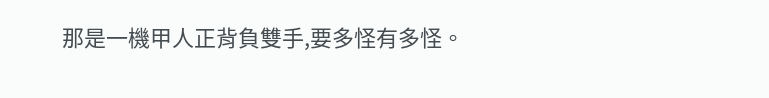那是一機甲人正背負雙手,要多怪有多怪。